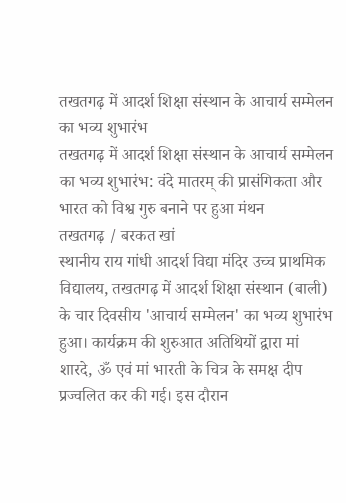तखतगढ़ में आदर्श शिक्षा संस्थान के आचार्य सम्मेलन का भव्य शुभारंभ
तखतगढ़ में आदर्श शिक्षा संस्थान के आचार्य सम्मेलन का भव्य शुभारंभ: वंदे मातरम् की प्रासंगिकता और भारत को विश्व गुरु बनाने पर हुआ मंथन
तखतगढ़ / बरकत खां
स्थानीय राय गांधी आदर्श विद्या मंदिर उच्च प्राथमिक विद्यालय, तखतगढ़ में आदर्श शिक्षा संस्थान (बाली) के चार दिवसीय 'आचार्य सम्मेलन' का भव्य शुभारंभ हुआ। कार्यक्रम की शुरुआत अतिथियों द्वारा मां शारदे, ॐ एवं मां भारती के चित्र के समक्ष दीप प्रज्वलित कर की गई। इस दौरान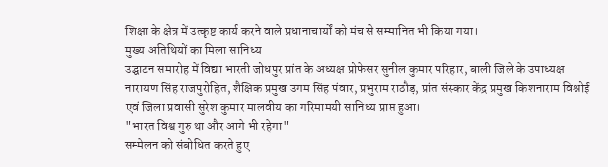शिक्षा के क्षेत्र में उत्कृष्ट कार्य करने वाले प्रधानाचार्यों को मंच से सम्मानित भी किया गया।
मुख्य अतिथियों का मिला सानिध्य
उद्घाटन समारोह में विद्या भारती जोधपुर प्रांत के अध्यक्ष प्रोफेसर सुनील कुमार परिहार, बाली जिले के उपाध्यक्ष नारायण सिंह राजपुरोहित, शैक्षिक प्रमुख उगम सिंह पंवार, प्रभुराम राठौड़, प्रांत संस्कार केंद्र प्रमुख किशनाराम विश्नोई एवं जिला प्रवासी सुरेश कुमार मालवीय का गरिमामयी सानिध्य प्राप्त हुआ।
"भारत विश्व गुरु था और आगे भी रहेगा"
सम्मेलन को संबोधित करते हुए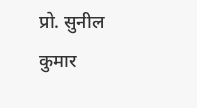प्रो. सुनील कुमार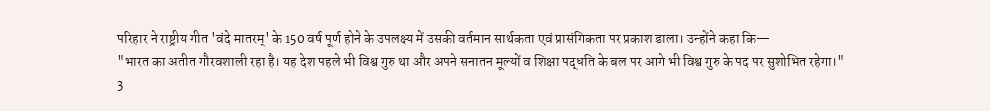परिहार ने राष्ट्रीय गीत 'वंदे मातरम्' के 150 वर्ष पूर्ण होने के उपलक्ष्य में उसकी वर्तमान सार्थकता एवं प्रासंगिकता पर प्रकाश डाला। उन्होंने कहा कि—
"भारत का अतीत गौरवशाली रहा है। यह देश पहले भी विश्व गुरु था और अपने सनातन मूल्यों व शिक्षा पद्धति के बल पर आगे भी विश्व गुरु के पद पर सुशोभित रहेगा।"
3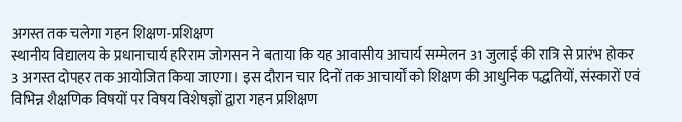अगस्त तक चलेगा गहन शिक्षण-प्रशिक्षण
स्थानीय विद्यालय के प्रधानाचार्य हरिराम जोगसन ने बताया कि यह आवासीय आचार्य सम्मेलन 31 जुलाई की रात्रि से प्रारंभ होकर 3 अगस्त दोपहर तक आयोजित किया जाएगा। इस दौरान चार दिनों तक आचार्यों को शिक्षण की आधुनिक पद्धतियों, संस्कारों एवं विभिन्न शैक्षणिक विषयों पर विषय विशेषज्ञों द्वारा गहन प्रशिक्षण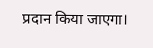प्रदान किया जाएगा।